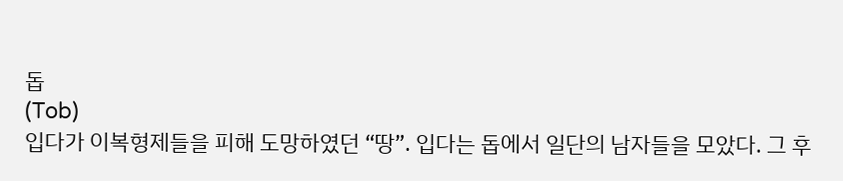돕
(Tob)
입다가 이복형제들을 피해 도망하였던 “땅”. 입다는 돕에서 일단의 남자들을 모았다. 그 후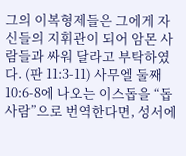그의 이복형제들은 그에게 자신들의 지휘관이 되어 암몬 사람들과 싸워 달라고 부탁하였다. (판 11:3-11) 사무엘 둘째 10:6-8에 나오는 이스돕을 “돕 사람”으로 번역한다면, 성서에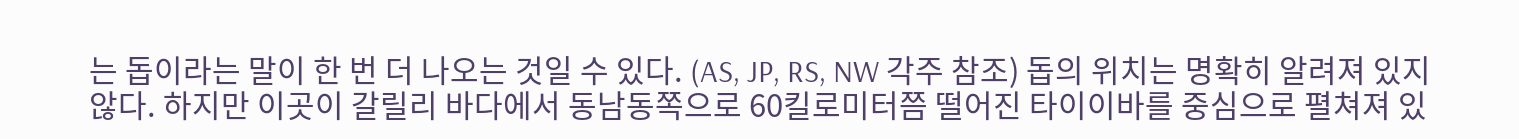는 돕이라는 말이 한 번 더 나오는 것일 수 있다. (AS, JP, RS, NW 각주 참조) 돕의 위치는 명확히 알려져 있지 않다. 하지만 이곳이 갈릴리 바다에서 동남동쪽으로 60킬로미터쯤 떨어진 타이이바를 중심으로 펼쳐져 있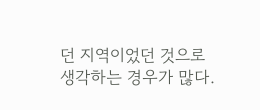던 지역이었던 것으로 생각하는 경우가 많다.